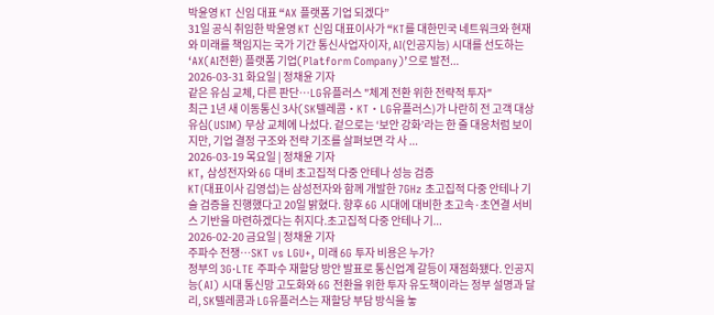박윤영 KT 신임 대표 “AX 플랫폼 기업 되겠다”
31일 공식 취임한 박윤영 KT 신임 대표이사가 “KT를 대한민국 네트워크와 현재와 미래를 책임지는 국가 기간 통신사업자이자, AI(인공지능) 시대를 선도하는 ‘AX(AI전환) 플랫폼 기업(Platform Company)’으로 발전...
2026-03-31 화요일 | 정채윤 기자
같은 유심 교체, 다른 판단…LG유플러스 "체계 전환 위한 전략적 투자"
최근 1년 새 이동통신 3사(SK텔레콤・KT・LG유플러스)가 나란히 전 고객 대상 유심(USIM) 무상 교체에 나섰다. 겉으로는 ‘보안 강화’라는 한 줄 대응처럼 보이지만, 기업 결정 구조와 전략 기조를 살펴보면 각 사 ...
2026-03-19 목요일 | 정채윤 기자
KT, 삼성전자와 6G 대비 초고집적 다중 안테나 성능 검증
KT(대표이사 김영섭)는 삼성전자와 함께 개발한 7GHz 초고집적 다중 안테나 기술 검증을 진행했다고 20일 밝혔다. 향후 6G 시대에 대비한 초고속·초연결 서비스 기반을 마련하겠다는 취지다.초고집적 다중 안테나 기...
2026-02-20 금요일 | 정채윤 기자
주파수 전쟁…SKT vs LGU+, 미래 6G 투자 비용은 누가?
정부의 3G·LTE 주파수 재할당 방안 발표로 통신업계 갈등이 재점화됐다. 인공지능(AI) 시대 통신망 고도화와 6G 전환을 위한 투자 유도책이라는 정부 설명과 달리, SK텔레콤과 LG유플러스는 재할당 부담 방식을 놓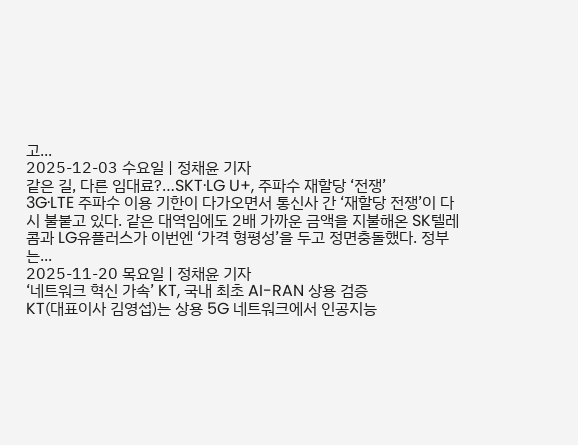고...
2025-12-03 수요일 | 정채윤 기자
같은 길, 다른 임대료?…SKT·LG U+, 주파수 재할당 ‘전쟁’
3G·LTE 주파수 이용 기한이 다가오면서 통신사 간 ‘재할당 전쟁’이 다시 불붙고 있다. 같은 대역임에도 2배 가까운 금액을 지불해온 SK텔레콤과 LG유플러스가 이번엔 ‘가격 형평성’을 두고 정면충돌했다. 정부는...
2025-11-20 목요일 | 정채윤 기자
‘네트워크 혁신 가속’ KT, 국내 최초 AI-RAN 상용 검증
KT(대표이사 김영섭)는 상용 5G 네트워크에서 인공지능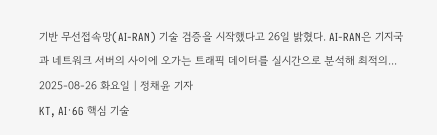기반 무선접속망(AI-RAN) 기술 검증을 시작했다고 26일 밝혔다. AI-RAN은 기지국과 네트워크 서버의 사이에 오가는 트래픽 데이터를 실시간으로 분석해 최적의...
2025-08-26 화요일 | 정채윤 기자
KT, AI∙6G 핵심 기술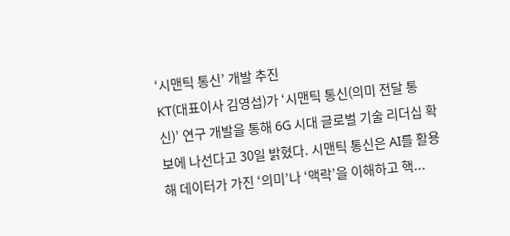‘시맨틱 통신’ 개발 추진
KT(대표이사 김영섭)가 ‘시맨틱 통신(의미 전달 통신)’ 연구 개발을 통해 6G 시대 글로벌 기술 리더십 확보에 나선다고 30일 밝혔다. 시맨틱 통신은 AI를 활용해 데이터가 가진 ‘의미’나 ‘맥락’을 이해하고 핵...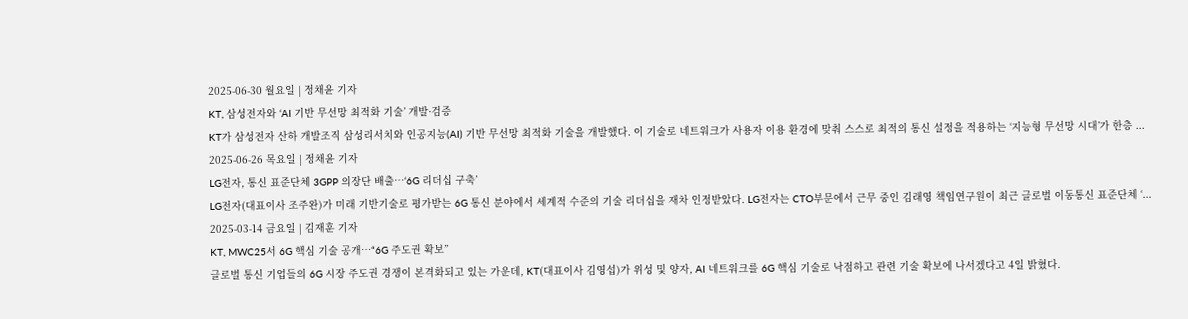2025-06-30 월요일 | 정채윤 기자
KT, 삼성전자와 ‘AI 기반 무선망 최적화 기술’ 개발·검증
KT가 삼성전자 산하 개발조직 삼성리서치와 인공지능(AI) 기반 무선망 최적화 기술을 개발했다. 이 기술로 네트워크가 사용자 이용 환경에 맞춰 스스로 최적의 통신 설정을 적용하는 ‘지능형 무선망 시대’가 한층 ...
2025-06-26 목요일 | 정채윤 기자
LG전자, 통신 표준단체 3GPP 의장단 배출…‘6G 리더십 구축’
LG전자(대표이사 조주완)가 미래 기반기술로 평가받는 6G 통신 분야에서 세계적 수준의 기술 리더십을 재차 인정받았다. LG전자는 CTO부문에서 근무 중인 김래영 책임연구원이 최근 글로벌 이동통신 표준단체 ‘...
2025-03-14 금요일 | 김재훈 기자
KT, MWC25서 6G 핵심 기술 공개…“6G 주도권 확보”
글로벌 통신 기업들의 6G 시장 주도권 경쟁이 본격화되고 있는 가운데, KT(대표이사 김영섭)가 위성 및 양자, AI 네트워크를 6G 핵심 기술로 낙점하고 관련 기술 확보에 나서겠다고 4일 밝혔다.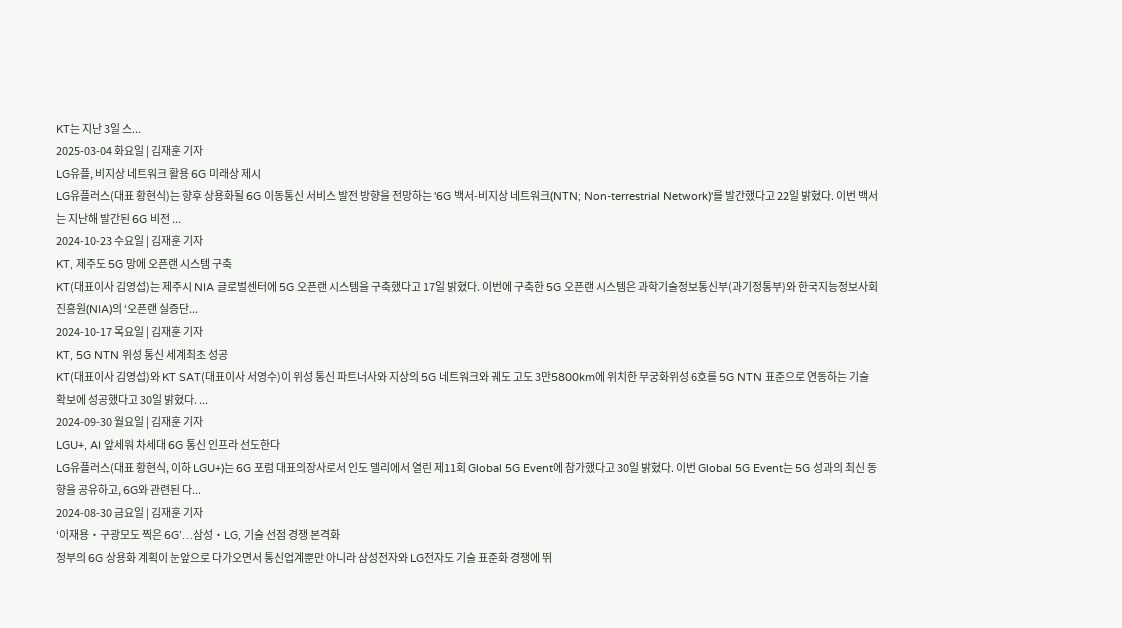KT는 지난 3일 스...
2025-03-04 화요일 | 김재훈 기자
LG유플, 비지상 네트워크 활용 6G 미래상 제시
LG유플러스(대표 황현식)는 향후 상용화될 6G 이동통신 서비스 발전 방향을 전망하는 '6G 백서-비지상 네트워크(NTN; Non-terrestrial Network)'를 발간했다고 22일 밝혔다. 이번 백서는 지난해 발간된 6G 비전 ...
2024-10-23 수요일 | 김재훈 기자
KT, 제주도 5G 망에 오픈랜 시스템 구축
KT(대표이사 김영섭)는 제주시 NIA 글로벌센터에 5G 오픈랜 시스템을 구축했다고 17일 밝혔다. 이번에 구축한 5G 오픈랜 시스템은 과학기술정보통신부(과기정통부)와 한국지능정보사회진흥원(NIA)의 ‘오픈랜 실증단...
2024-10-17 목요일 | 김재훈 기자
KT, 5G NTN 위성 통신 세계최초 성공
KT(대표이사 김영섭)와 KT SAT(대표이사 서영수)이 위성 통신 파트너사와 지상의 5G 네트워크와 궤도 고도 3만5800km에 위치한 무궁화위성 6호를 5G NTN 표준으로 연동하는 기술 확보에 성공했다고 30일 밝혔다. ...
2024-09-30 월요일 | 김재훈 기자
LGU+, AI 앞세워 차세대 6G 통신 인프라 선도한다
LG유플러스(대표 황현식, 이하 LGU+)는 6G 포럼 대표의장사로서 인도 델리에서 열린 제11회 Global 5G Event에 참가했다고 30일 밝혔다. 이번 Global 5G Event는 5G 성과의 최신 동향을 공유하고, 6G와 관련된 다...
2024-08-30 금요일 | 김재훈 기자
‘이재용‧구광모도 찍은 6G’…삼성‧LG, 기술 선점 경쟁 본격화
정부의 6G 상용화 계획이 눈앞으로 다가오면서 통신업계뿐만 아니라 삼성전자와 LG전자도 기술 표준화 경쟁에 뛰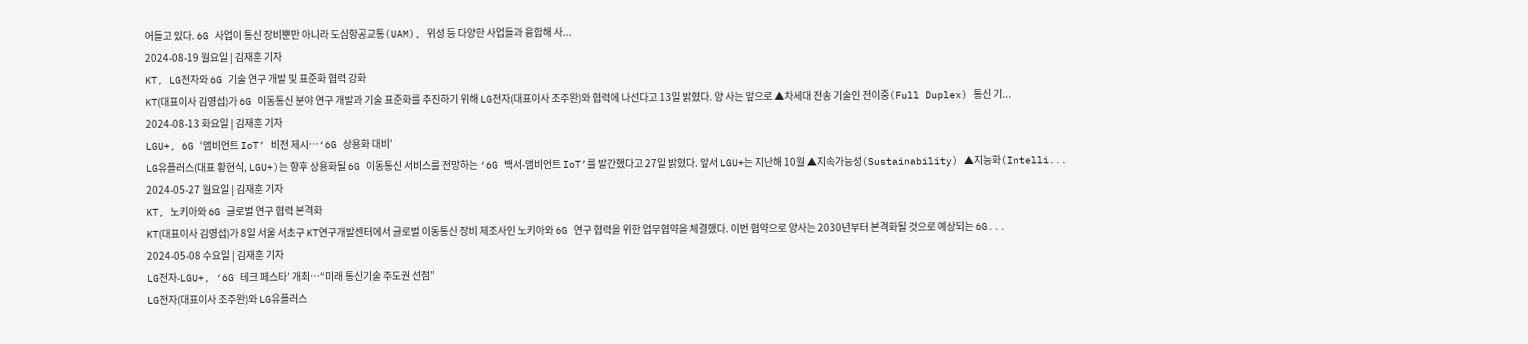어들고 있다. 6G 사업이 통신 장비뿐만 아니라 도심항공교통(UAM), 위성 등 다양한 사업들과 융합해 사...
2024-08-19 월요일 | 김재훈 기자
KT, LG전자와 6G 기술 연구 개발 및 표준화 협력 강화
KT(대표이사 김영섭)가 6G 이동통신 분야 연구 개발과 기술 표준화를 추진하기 위해 LG전자(대표이사 조주완)와 협력에 나선다고 13일 밝혔다. 양 사는 앞으로 ▲차세대 전송 기술인 전이중(Full Duplex) 통신 기...
2024-08-13 화요일 | 김재훈 기자
LGU+, 6G ‘앰비언트 IoT’ 비전 제시…‘6G 상용화 대비’
LG유플러스(대표 황현식, LGU+)는 향후 상용화될 6G 이동통신 서비스를 전망하는 ‘6G 백서-앰비언트 IoT’를 발간했다고 27일 밝혔다. 앞서 LGU+는 지난해 10월 ▲지속가능성(Sustainability) ▲지능화(Intelli...
2024-05-27 월요일 | 김재훈 기자
KT, 노키아와 6G 글로벌 연구 협력 본격화
KT(대표이사 김영섭)가 8일 서울 서초구 KT연구개발센터에서 글로벌 이동통신 장비 제조사인 노키아와 6G 연구 협력을 위한 업무협약을 체결했다. 이번 협약으로 양사는 2030년부터 본격화될 것으로 예상되는 6G...
2024-05-08 수요일 | 김재훈 기자
LG전자-LGU+, ‘6G 테크 페스타’ 개최…“미래 통신기술 주도권 선점”
LG전자(대표이사 조주완)와 LG유플러스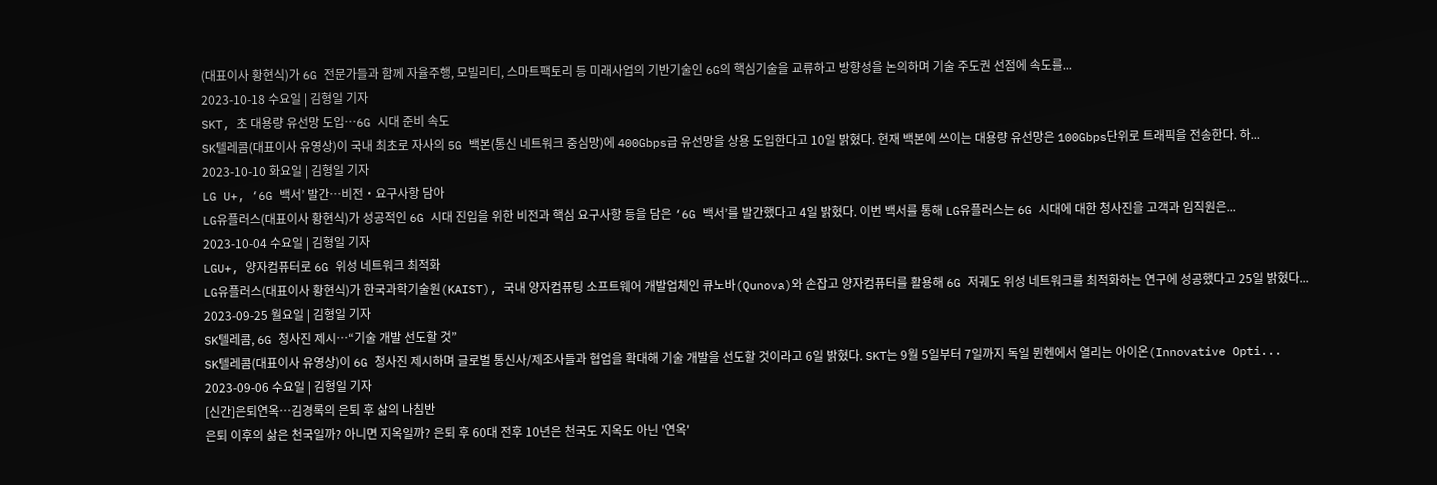(대표이사 황현식)가 6G 전문가들과 함께 자율주행, 모빌리티, 스마트팩토리 등 미래사업의 기반기술인 6G의 핵심기술을 교류하고 방향성을 논의하며 기술 주도권 선점에 속도를...
2023-10-18 수요일 | 김형일 기자
SKT, 초 대용량 유선망 도입…6G 시대 준비 속도
SK텔레콤(대표이사 유영상)이 국내 최초로 자사의 5G 백본(통신 네트워크 중심망)에 400Gbps급 유선망을 상용 도입한다고 10일 밝혔다. 현재 백본에 쓰이는 대용량 유선망은 100Gbps단위로 트래픽을 전송한다. 하...
2023-10-10 화요일 | 김형일 기자
LG U+, ‘6G 백서’ 발간…비전‧요구사항 담아
LG유플러스(대표이사 황현식)가 성공적인 6G 시대 진입을 위한 비전과 핵심 요구사항 등을 담은 ‘6G 백서’를 발간했다고 4일 밝혔다. 이번 백서를 통해 LG유플러스는 6G 시대에 대한 청사진을 고객과 임직원은...
2023-10-04 수요일 | 김형일 기자
LGU+, 양자컴퓨터로 6G 위성 네트워크 최적화
LG유플러스(대표이사 황현식)가 한국과학기술원(KAIST), 국내 양자컴퓨팅 소프트웨어 개발업체인 큐노바(Qunova)와 손잡고 양자컴퓨터를 활용해 6G 저궤도 위성 네트워크를 최적화하는 연구에 성공했다고 25일 밝혔다...
2023-09-25 월요일 | 김형일 기자
SK텔레콤, 6G 청사진 제시…“기술 개발 선도할 것”
SK텔레콤(대표이사 유영상)이 6G 청사진 제시하며 글로벌 통신사/제조사들과 협업을 확대해 기술 개발을 선도할 것이라고 6일 밝혔다. SKT는 9월 5일부터 7일까지 독일 뮌헨에서 열리는 아이온(Innovative Opti...
2023-09-06 수요일 | 김형일 기자
[신간]은퇴연옥…김경록의 은퇴 후 삶의 나침반
은퇴 이후의 삶은 천국일까? 아니면 지옥일까? 은퇴 후 60대 전후 10년은 천국도 지옥도 아닌 '연옥'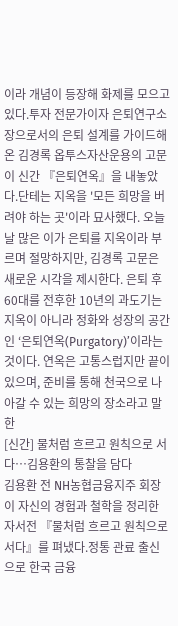이라 개념이 등장해 화제를 모으고 있다.투자 전문가이자 은퇴연구소장으로서의 은퇴 설계를 가이드해 온 김경록 옵투스자산운용의 고문이 신간 『은퇴연옥』을 내놓았다.단테는 지옥을 '모든 희망을 버려야 하는 곳'이라 묘사했다. 오늘날 많은 이가 은퇴를 지옥이라 부르며 절망하지만, 김경록 고문은 새로운 시각을 제시한다. 은퇴 후 60대를 전후한 10년의 과도기는 지옥이 아니라 정화와 성장의 공간인 ‘은퇴연옥(Purgatory)’이라는 것이다. 연옥은 고통스럽지만 끝이 있으며, 준비를 통해 천국으로 나아갈 수 있는 희망의 장소라고 말한
[신간] 물처럼 흐르고 원칙으로 서다…김용환의 통찰을 담다
김용환 전 NH농협금융지주 회장이 자신의 경험과 철학을 정리한 자서전 『물처럼 흐르고 원칙으로 서다』를 펴냈다.정통 관료 출신으로 한국 금융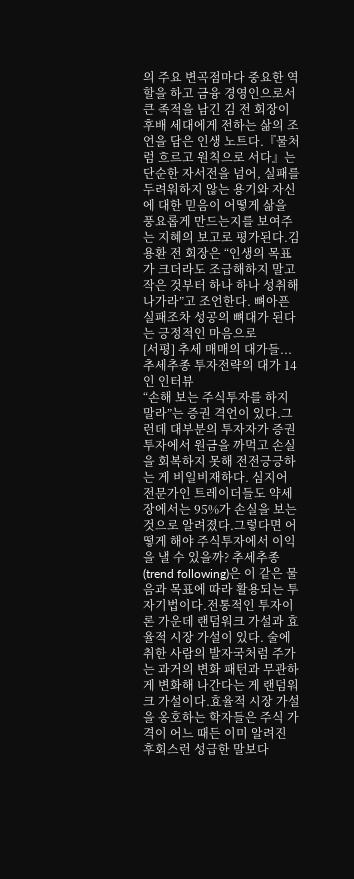의 주요 변곡점마다 중요한 역할을 하고 금융 경영인으로서 큰 족적을 남긴 김 전 회장이 후배 세대에게 전하는 삶의 조언을 담은 인생 노트다.『물처럼 흐르고 원칙으로 서다』는 단순한 자서전을 넘어, 실패를 두려워하지 않는 용기와 자신에 대한 믿음이 어떻게 삶을 풍요롭게 만드는지를 보여주는 지혜의 보고로 평가된다.김용환 전 회장은 “인생의 목표가 크더라도 조급해하지 말고 작은 것부터 하나 하나 성취해 나가라”고 조언한다. 뼈아픈 실패조차 성공의 뼈대가 된다는 긍정적인 마음으로
[서평] 추세 매매의 대가들...추세추종 투자전략의 대가 14인 인터뷰
“손해 보는 주식투자를 하지 말라”는 증권 격언이 있다.그런데 대부분의 투자자가 증권투자에서 원금을 까먹고 손실을 회복하지 못해 전전긍긍하는 게 비일비재하다. 심지어 전문가인 트레이더들도 약세장에서는 95%가 손실을 보는 것으로 알려졌다.그렇다면 어떻게 해야 주식투자에서 이익을 낼 수 있을까? 추세추종(trend following)은 이 같은 물음과 목표에 따라 활용되는 투자기법이다.전통적인 투자이론 가운데 랜덤워크 가설과 효율적 시장 가설이 있다. 술에 취한 사람의 발자국처럼 주가는 과거의 변화 패턴과 무관하게 변화해 나간다는 게 랜덤워크 가설이다.효율적 시장 가설을 옹호하는 학자들은 주식 가격이 어느 때든 이미 알려진
후회스런 성급한 말보다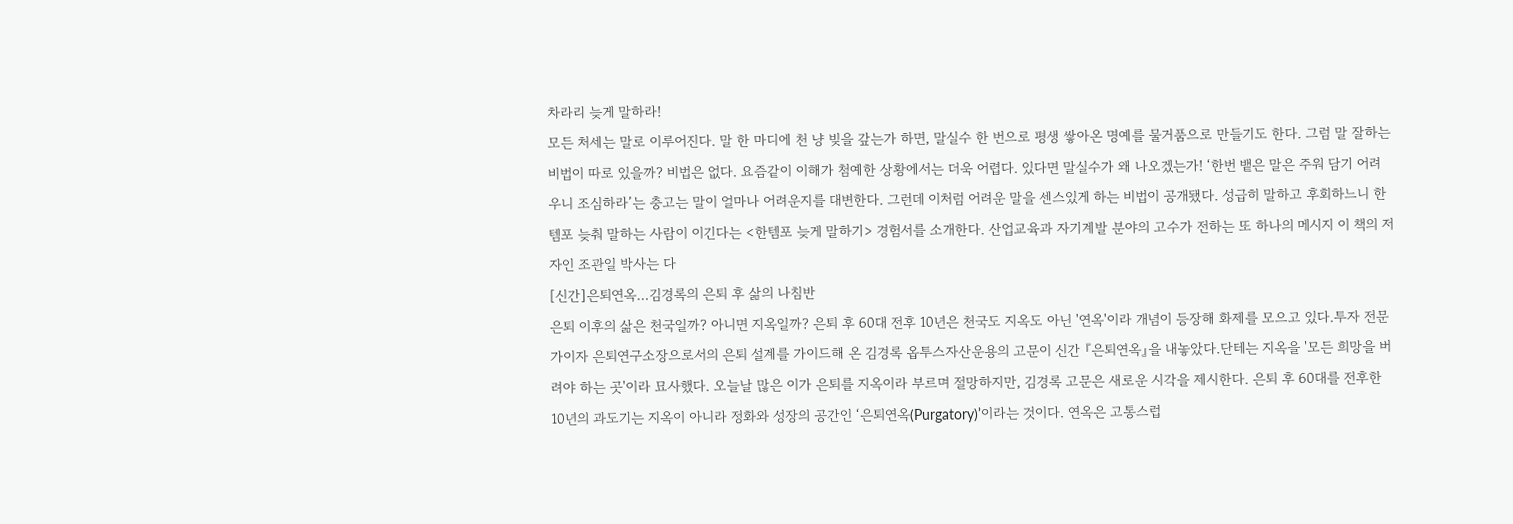차라리 늦게 말하라!
모든 처세는 말로 이루어진다. 말 한 마디에 천 냥 빚을 갚는가 하면, 말실수 한 번으로 평생 쌓아온 명예를 물거품으로 만들기도 한다. 그럼 말 잘하는 비법이 따로 있을까? 비법은 없다. 요즘같이 이해가 첨예한 상황에서는 더욱 어렵다. 있다면 말실수가 왜 나오겠는가! ‘한번 뱉은 말은 주워 담기 어려우니 조심하라’는 충고는 말이 얼마나 어려운지를 대변한다. 그런데 이처럼 어려운 말을 센스있게 하는 비법이 공개됐다. 성급히 말하고 후회하느니 한 템포 늦춰 말하는 사람이 이긴다는 <한템포 늦게 말하기> 경험서를 소개한다. 산업교육과 자기계발 분야의 고수가 전하는 또 하나의 메시지 이 책의 저자인 조관일 박사는 다
[신간]은퇴연옥…김경록의 은퇴 후 삶의 나침반
은퇴 이후의 삶은 천국일까? 아니면 지옥일까? 은퇴 후 60대 전후 10년은 천국도 지옥도 아닌 '연옥'이라 개념이 등장해 화제를 모으고 있다.투자 전문가이자 은퇴연구소장으로서의 은퇴 설계를 가이드해 온 김경록 옵투스자산운용의 고문이 신간 『은퇴연옥』을 내놓았다.단테는 지옥을 '모든 희망을 버려야 하는 곳'이라 묘사했다. 오늘날 많은 이가 은퇴를 지옥이라 부르며 절망하지만, 김경록 고문은 새로운 시각을 제시한다. 은퇴 후 60대를 전후한 10년의 과도기는 지옥이 아니라 정화와 성장의 공간인 ‘은퇴연옥(Purgatory)’이라는 것이다. 연옥은 고통스럽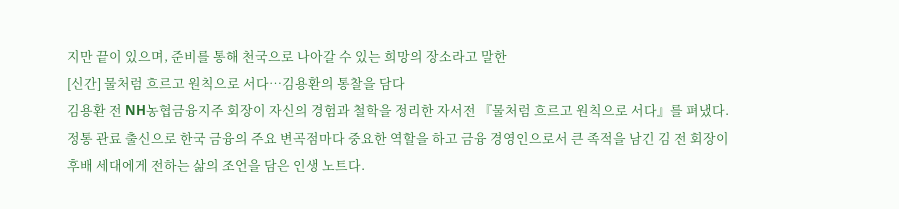지만 끝이 있으며, 준비를 통해 천국으로 나아갈 수 있는 희망의 장소라고 말한
[신간] 물처럼 흐르고 원칙으로 서다…김용환의 통찰을 담다
김용환 전 NH농협금융지주 회장이 자신의 경험과 철학을 정리한 자서전 『물처럼 흐르고 원칙으로 서다』를 펴냈다.정통 관료 출신으로 한국 금융의 주요 변곡점마다 중요한 역할을 하고 금융 경영인으로서 큰 족적을 남긴 김 전 회장이 후배 세대에게 전하는 삶의 조언을 담은 인생 노트다.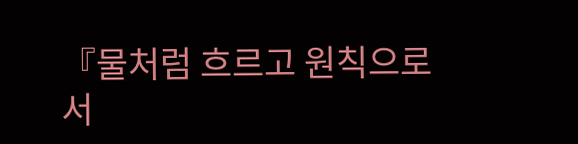『물처럼 흐르고 원칙으로 서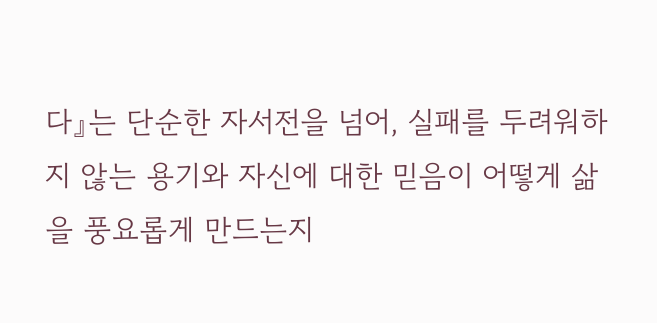다』는 단순한 자서전을 넘어, 실패를 두려워하지 않는 용기와 자신에 대한 믿음이 어떻게 삶을 풍요롭게 만드는지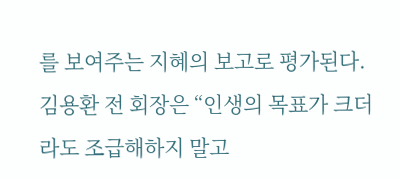를 보여주는 지혜의 보고로 평가된다.김용환 전 회장은 “인생의 목표가 크더라도 조급해하지 말고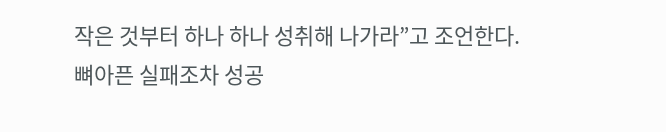작은 것부터 하나 하나 성취해 나가라”고 조언한다. 뼈아픈 실패조차 성공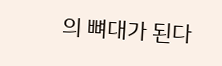의 뼈대가 된다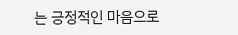는 긍정적인 마음으로